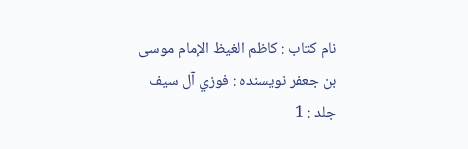نام کتاب : كاظم الغيظ الإمام موسى بن جعفر نویسنده : فوزي آل سيف جلد : 1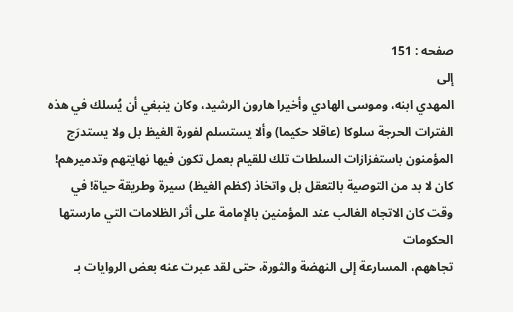صفحه : 151
إلى
المهدي ابنه، وموسى الهادي وأخيرا هارون الرشيد، وكان ينبغي أن يُسلك في هذه
الفترات الحرجة سلوكا (عاقلا حكيما) وألا يستسلم لفورة الغيظ بل ولا يستدرَج
المؤمنون باستفزازات السلطات تلك للقيام بعمل تكون فيها نهايتهم وتدميرهم!
كان لا بد من التوصية بالتعقل بل واتخاذ (كظم الغيظ) سيرة وطريقة حياة! في
وقت كان الاتجاه الغالب عند المؤمنين بالإمامة على أثر الظلامات التي مارستها الحكومات
تجاههم، المسارعة إلى النهضة والثورة، حتى لقد عبرت عنه بعض الروايات بـ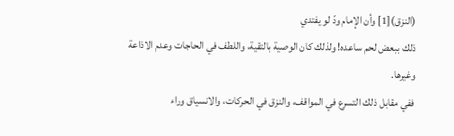(النزق)[1] وأن الإمام ودّ لو يفتدي
ذلك ببعض لحم ساعده! ولذلك كان الوصية بالتقية، واللطف في الحاجات وعدم الاذاعة
وغيرها.
ففي مقابل ذلك التسرع في المواقف، والنزق في الحركات، والانسياق وراء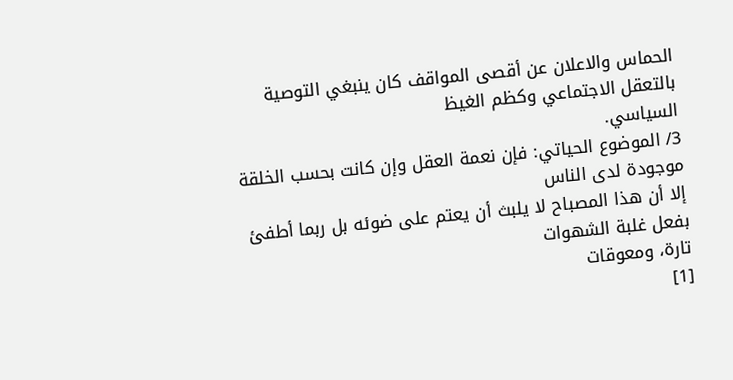الحماس والاعلان عن أقصى المواقف كان ينبغي التوصية بالتعقل الاجتماعي وكظم الغيظ
السياسي.
3/ الموضوع الحياتي: فإن نعمة العقل وإن كانت بحسب الخلقة موجودة لدى الناس
إلا أن هذا المصباح لا يلبث أن يعتم على ضوئه بل ربما أطفئ بفعل غلبة الشهوات
تارة، ومعوقات
[1]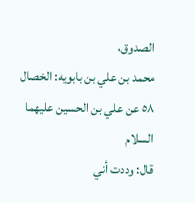الصدوق،
محمد بن علي بن بابويه: الخصال ٥٨ عن علي بن الحسين عليهما السلام
قال: وددت أني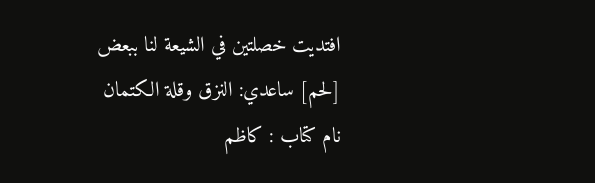افتديت خصلتين في الشيعة لنا ببعض [لحم] ساعدي: النزق وقلة الكتمان
نام کتاب : كاظم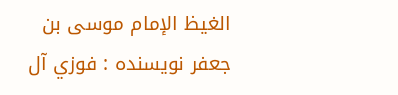الغيظ الإمام موسى بن جعفر نویسنده : فوزي آل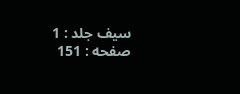سيف جلد : 1 صفحه : 151